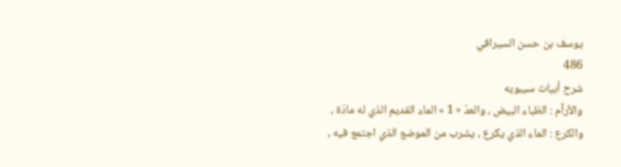يوسف بن حسن السيرافي
486
شرح أبيات سيبويه
والأرآم : الظباء البيض ، والعدّ « 1 » الماء القديم الذي له مادّة ، والكرع : الماء الذي يكرع ، يشرب من الموضع الذي اجتمع فيه ،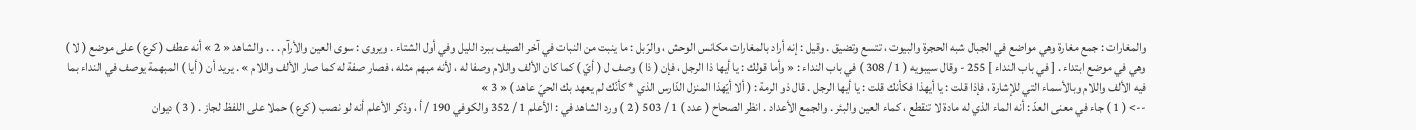والمغارات : جمع مغارة وهي مواضع في الجبال شبه الحجرة والبيوت ، تتسع وتضيق . وقيل : إنه أراد بالمغارات مكانس الوحش ، والرّبل : ما ينبت من النبات في آخر الصيف ببرد الليل وفي أول الشتاء . ويروى : سوى العين والأرآم . . . والشاهد « 2 » أنه عطف ( كرع ) على موضع ( لا ) وهي في موضع ابتداء . [ في باب النداء ] 255 - وقال سيبويه ( 1 / 308 ) في باب النداء : « وأما قولك : يا أيها ذا الرجل ، فإن ( ذا ) وصف ل ( أيّ ) كما كان الألف واللام وصفا له ، لأنه مبهم مثله ، فصار صفة له كما صار الألف واللام » . يريد أن ( أيا ) المبهمة يوصف في النداء بما فيه الألف واللام وبالأسماء التي للإشارة ، فإذا قلت : يا أيهذا فكأنك قلت : يا أيها الرجل . قال ذو الرمة : ( ألا أيّهذا المنزل الدّارس الذي * كأنّك لم يعهد بك الحيّ عاهد ) « 3 »
--> ( 1 ) جاء في معنى العدّ : أنه الماء الذي له مادة لا تنقطع ، كماء العين والبئر . والجمع الأعداد . انظر الصحاح ( عدد ) 1 / 503 ( 2 ) ورد الشاهد في : الأعلم 1 / 352 والكوفي 190 / أ ، وذكر الأعلم أنه لو نصب ( كرع ) حملا على اللفظ لجاز . ( 3 ) ديوان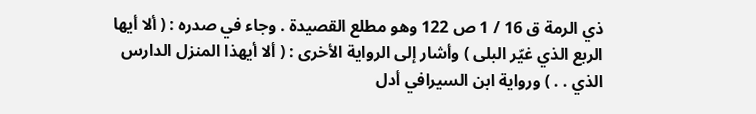ذي الرمة ق 16 / 1 ص 122 وهو مطلع القصيدة . وجاء في صدره : ( ألا أيها الربع الذي غيّر البلى ) وأشار إلى الرواية الأخرى : ( ألا أيهذا المنزل الدارس الذي . . ) ورواية ابن السيرافي أدل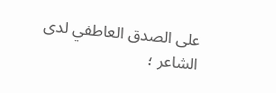على الصدق العاطفي لدى الشاعر ؛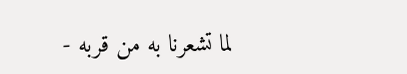لما تشعرنا به من قربه -